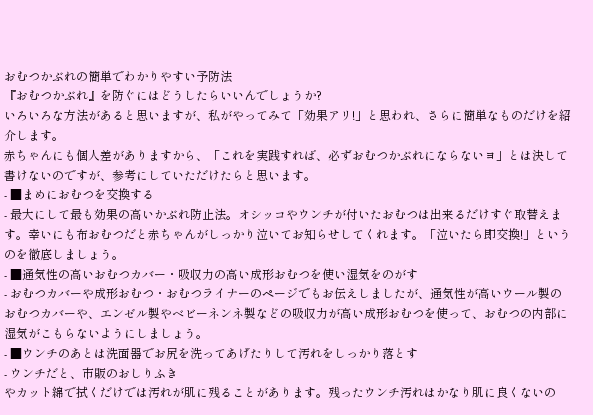おむつかぶれの簡単でわかりやすい予防法
『おむつかぶれ』を防ぐにはどうしたらいいんでしょうか?
いろいろな方法があると思いますが、私がやってみて「効果アリ!」と思われ、さらに簡単なものだけを紹介します。
赤ちゃんにも個人差がありますから、「これを実践すれば、必ずおむつかぶれにならないヨ」とは決して書けないのですが、参考にしていただけたらと思います。
- ■まめにおむつを交換する
- 最大にして最も効果の高いかぶれ防止法。オシッコやウンチが付いたおむつは出来るだけすぐ取替えます。幸いにも布おむつだと赤ちゃんがしっかり泣いてお知らせしてくれます。「泣いたら即交換!」というのを徹底しましょう。
- ■通気性の高いおむつカバー・吸収力の高い成形おむつを使い湿気をのがす
- おむつカバーや成形おむつ・おむつライナーのページでもお伝えしましたが、通気性が高いウール製のおむつカバーや、エンゼル製やベビーネンネ製などの吸収力が高い成形おむつを使って、おむつの内部に湿気がこもらないようにしましょう。
- ■ウンチのあとは洗面器でお尻を洗ってあげたりして汚れをしっかり落とす
- ウンチだと、市販のおしりふき
やカット綿で拭くだけでは汚れが肌に残ることがあります。残ったウンチ汚れはかなり肌に良くないの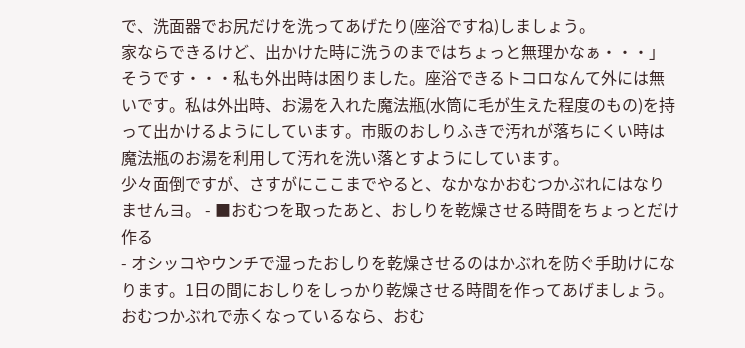で、洗面器でお尻だけを洗ってあげたり(座浴ですね)しましょう。
家ならできるけど、出かけた時に洗うのまではちょっと無理かなぁ・・・」
そうです・・・私も外出時は困りました。座浴できるトコロなんて外には無いです。私は外出時、お湯を入れた魔法瓶(水筒に毛が生えた程度のもの)を持って出かけるようにしています。市販のおしりふきで汚れが落ちにくい時は魔法瓶のお湯を利用して汚れを洗い落とすようにしています。
少々面倒ですが、さすがにここまでやると、なかなかおむつかぶれにはなりませんヨ。 - ■おむつを取ったあと、おしりを乾燥させる時間をちょっとだけ作る
- オシッコやウンチで湿ったおしりを乾燥させるのはかぶれを防ぐ手助けになります。1日の間におしりをしっかり乾燥させる時間を作ってあげましょう。おむつかぶれで赤くなっているなら、おむ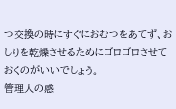つ交換の時にすぐにおむつをあてず、おしりを乾燥させるためにゴロゴロさせておくのがいいでしょう。
管理人の感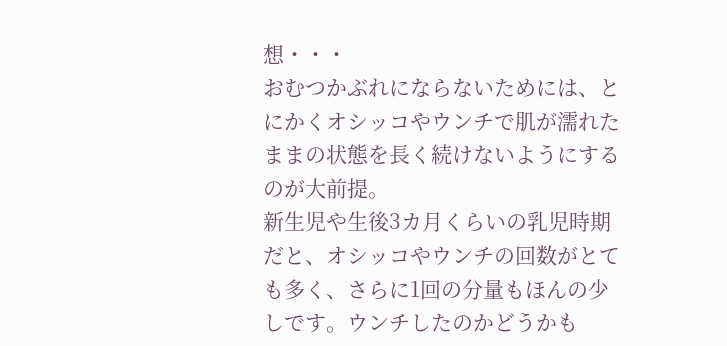想・・・
おむつかぶれにならないためには、とにかくオシッコやウンチで肌が濡れたままの状態を長く続けないようにするのが大前提。
新生児や生後3カ月くらいの乳児時期だと、オシッコやウンチの回数がとても多く、さらに1回の分量もほんの少しです。ウンチしたのかどうかも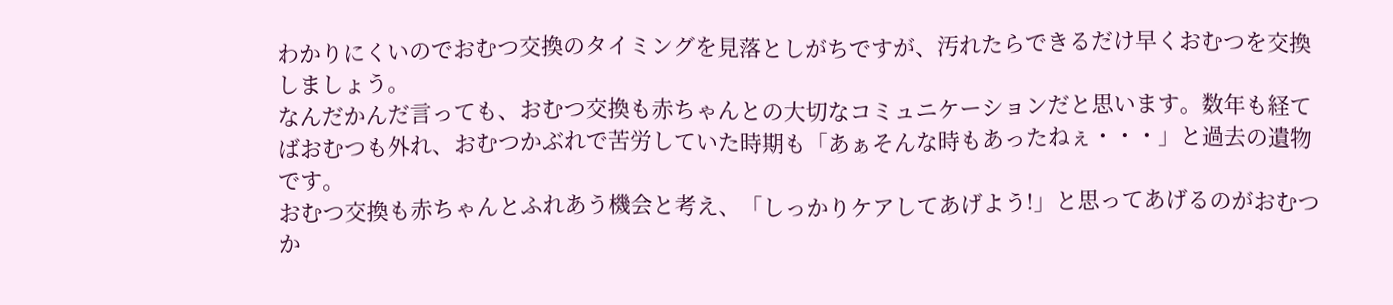わかりにくいのでおむつ交換のタイミングを見落としがちですが、汚れたらできるだけ早くおむつを交換しましょう。
なんだかんだ言っても、おむつ交換も赤ちゃんとの大切なコミュニケーションだと思います。数年も経てばおむつも外れ、おむつかぶれで苦労していた時期も「あぁそんな時もあったねぇ・・・」と過去の遺物です。
おむつ交換も赤ちゃんとふれあう機会と考え、「しっかりケアしてあげよう!」と思ってあげるのがおむつか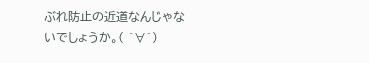ぶれ防止の近道なんじゃないでしょうか。( ´∀`)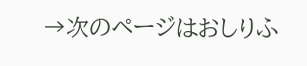→次のページはおしりふ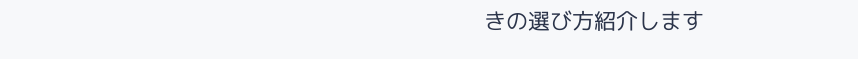きの選び方紹介します